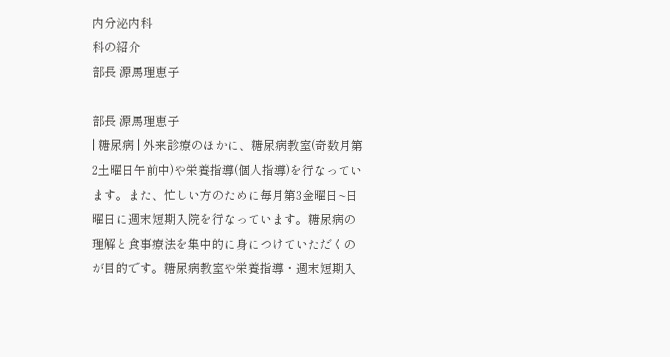内分泌内科
科の紹介
部長 源馬理恵子

部長 源馬理恵子
| 糖尿病 | 外来診療のほかに、糖尿病教室(奇数月第2土曜日午前中)や栄養指導(個人指導)を行なっています。また、忙しい方のために毎月第3金曜日~日曜日に週末短期入院を行なっています。糖尿病の理解と食事療法を集中的に身につけていただくのが目的です。糖尿病教室や栄養指導・週末短期入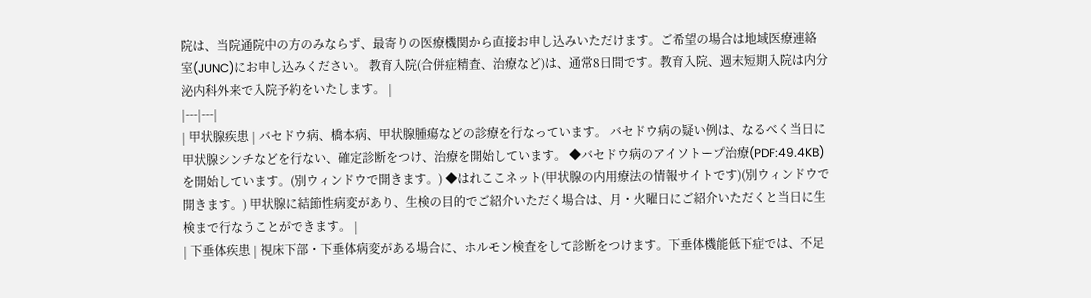院は、当院通院中の方のみならず、最寄りの医療機関から直接お申し込みいただけます。ご希望の場合は地域医療連絡室(JUNC)にお申し込みください。 教育入院(合併症精査、治療など)は、通常8日間です。教育入院、週末短期入院は内分泌内科外来で入院予約をいたします。 |
|---|---|
| 甲状腺疾患 | バセドウ病、橋本病、甲状腺腫瘍などの診療を行なっています。 バセドウ病の疑い例は、なるべく当日に甲状腺シンチなどを行ない、確定診断をつけ、治療を開始しています。 ◆バセドウ病のアイソトープ治療(PDF:49.4KB)を開始しています。(別ウィンドウで開きます。) ◆はれここネット(甲状腺の内用療法の情報サイトです)(別ウィンドウで開きます。) 甲状腺に結節性病変があり、生検の目的でご紹介いただく場合は、月・火曜日にご紹介いただくと当日に生検まで行なうことができます。 |
| 下垂体疾患 | 視床下部・下垂体病変がある場合に、ホルモン検査をして診断をつけます。下垂体機能低下症では、不足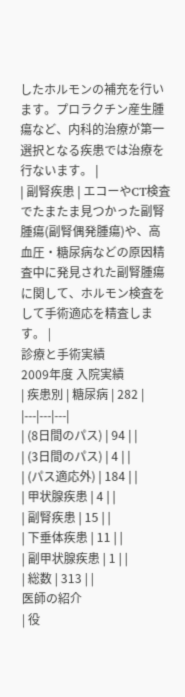したホルモンの補充を行います。プロラクチン産生腫瘍など、内科的治療が第一選択となる疾患では治療を行ないます。 |
| 副腎疾患 | エコーやCT検査でたまたま見つかった副腎腫瘍(副腎偶発腫瘍)や、高血圧・糖尿病などの原因精査中に発見された副腎腫瘍に関して、ホルモン検査をして手術適応を精査します。 |
診療と手術実績
2009年度 入院実績
| 疾患別 | 糖尿病 | 282 |
|---|---|---|
| (8日間のパス) | 94 | |
| (3日間のパス) | 4 | |
| (パス適応外) | 184 | |
| 甲状腺疾患 | 4 | |
| 副腎疾患 | 15 | |
| 下垂体疾患 | 11 | |
| 副甲状腺疾患 | 1 | |
| 総数 | 313 | |
医師の紹介
| 役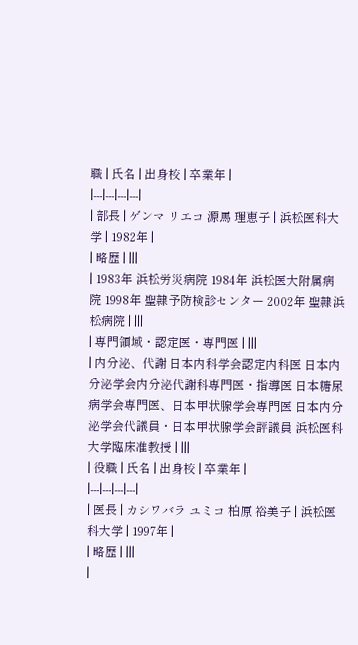職 | 氏名 | 出身校 | 卒業年 |
|---|---|---|---|
| 部長 | ゲンマ リエコ 源馬 理恵子 | 浜松医科大学 | 1982年 |
| 略歴 | |||
| 1983年 浜松労災病院 1984年 浜松医大附属病院 1998年 聖隷予防検診センター 2002年 聖隷浜松病院 | |||
| 専門領域・認定医・専門医 | |||
| 内分泌、代謝 日本内科学会認定内科医 日本内分泌学会内分泌代謝科専門医・指導医 日本糖尿病学会専門医、日本甲状腺学会専門医 日本内分泌学会代議員・日本甲状腺学会評議員 浜松医科大学臨床准教授 | |||
| 役職 | 氏名 | 出身校 | 卒業年 |
|---|---|---|---|
| 医長 | カシワバラ ユミコ 柏原 裕美子 | 浜松医科大学 | 1997年 |
| 略歴 | |||
|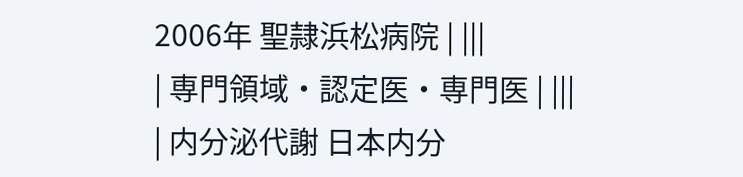2006年 聖隷浜松病院 | |||
| 専門領域・認定医・専門医 | |||
| 内分泌代謝 日本内分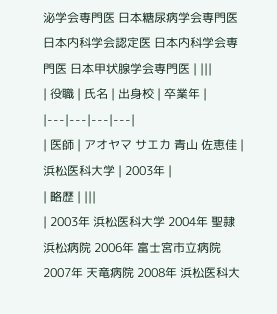泌学会専門医 日本糖尿病学会専門医 日本内科学会認定医 日本内科学会専門医 日本甲状腺学会専門医 | |||
| 役職 | 氏名 | 出身校 | 卒業年 |
|---|---|---|---|
| 医師 | アオヤマ サエカ 青山 佐恵佳 | 浜松医科大学 | 2003年 |
| 略歴 | |||
| 2003年 浜松医科大学 2004年 聖隷浜松病院 2006年 富士宮市立病院 2007年 天竜病院 2008年 浜松医科大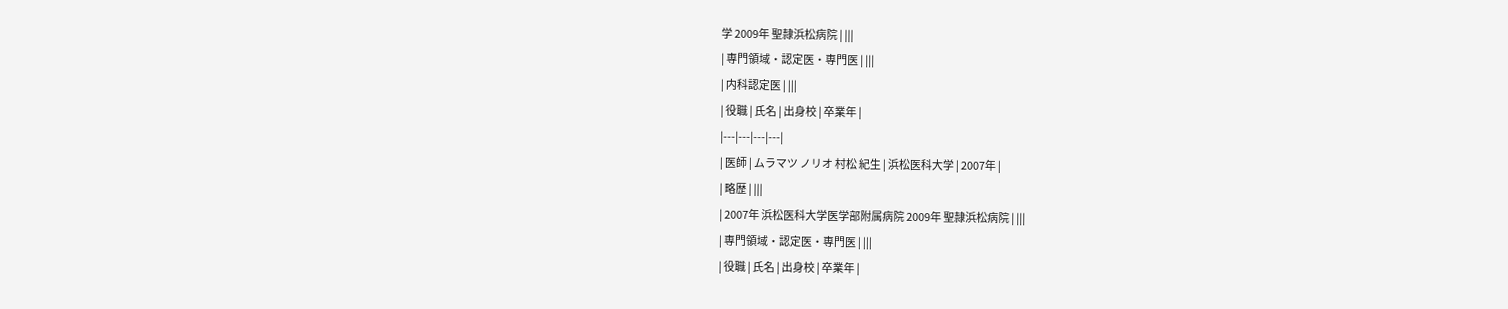学 2009年 聖隷浜松病院 | |||
| 専門領域・認定医・専門医 | |||
| 内科認定医 | |||
| 役職 | 氏名 | 出身校 | 卒業年 |
|---|---|---|---|
| 医師 | ムラマツ ノリオ 村松 紀生 | 浜松医科大学 | 2007年 |
| 略歴 | |||
| 2007年 浜松医科大学医学部附属病院 2009年 聖隷浜松病院 | |||
| 専門領域・認定医・専門医 | |||
| 役職 | 氏名 | 出身校 | 卒業年 |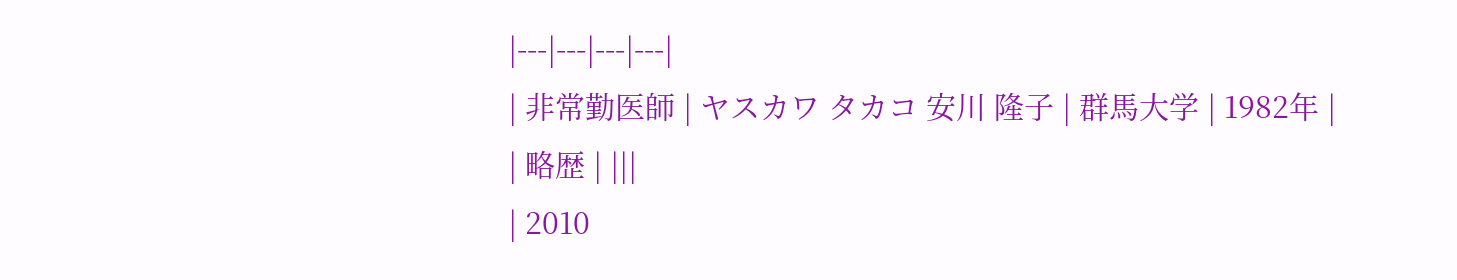|---|---|---|---|
| 非常勤医師 | ヤスカワ タカコ 安川 隆子 | 群馬大学 | 1982年 |
| 略歴 | |||
| 2010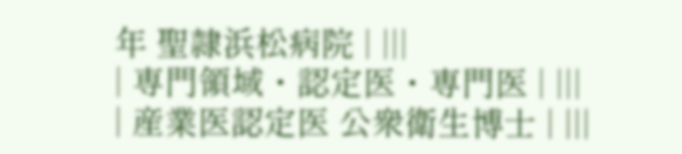年 聖隷浜松病院 | |||
| 専門領域・認定医・専門医 | |||
| 産業医認定医 公衆衛生博士 | |||